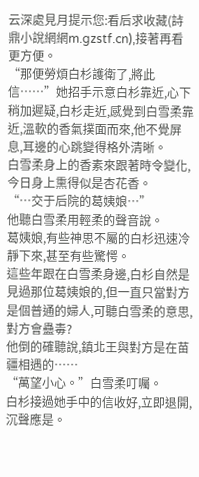云深處見月提示您:看后求收藏(詩鼎小說網網m.gzstf.cn),接著再看更方便。
“那便勞煩白杉護衛了,將此信……”她招手示意白杉靠近,心下稍加遲疑,白杉走近,感覺到白雪柔靠近,溫軟的香氣撲面而來,他不覺屏息,耳邊的心跳變得格外清晰。
白雪柔身上的香素來跟著時令變化,今日身上熏得似是杏花香。
“…交于后院的葛姨娘…”
他聽白雪柔用輕柔的聲音說。
葛姨娘,有些神思不屬的白杉迅速冷靜下來,甚至有些驚愕。
這些年跟在白雪柔身邊,白杉自然是見過那位葛姨娘的,但一直只當對方是個普通的婦人,可聽白雪柔的意思,對方會蠱毒?
他倒的確聽說,鎮北王與對方是在苗疆相遇的……
“萬望小心。”白雪柔叮囑。
白杉接過她手中的信收好,立即退開,沉聲應是。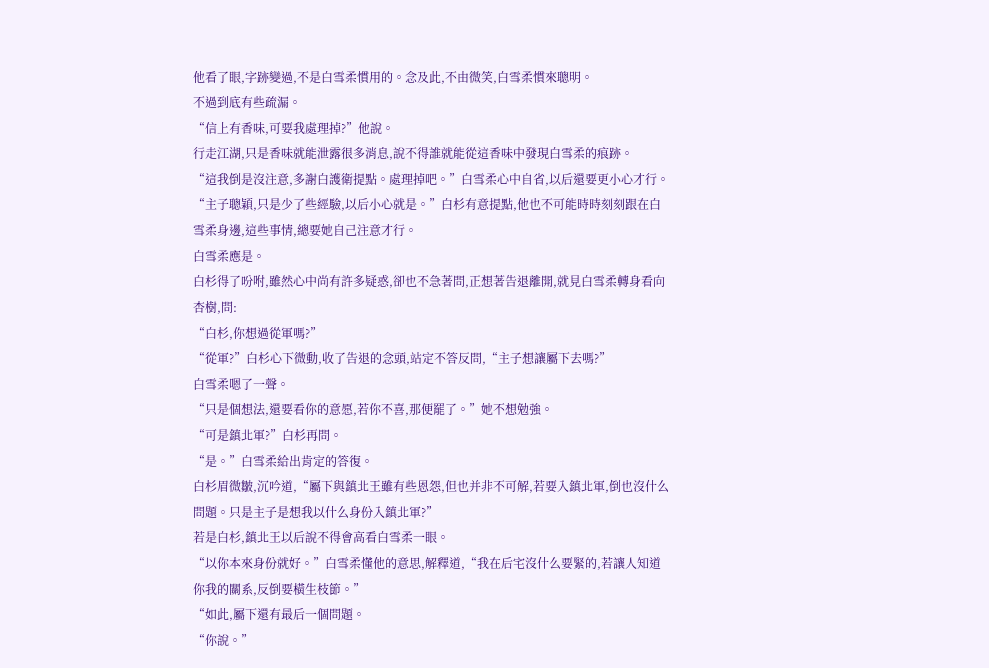他看了眼,字跡變過,不是白雪柔慣用的。念及此,不由微笑,白雪柔慣來聰明。
不過到底有些疏漏。
“信上有香味,可要我處理掉?”他說。
行走江湖,只是香味就能泄露很多消息,說不得誰就能從這香味中發現白雪柔的痕跡。
“這我倒是沒注意,多謝白護衛提點。處理掉吧。”白雪柔心中自省,以后還要更小心才行。
“主子聰穎,只是少了些經驗,以后小心就是。”白杉有意提點,他也不可能時時刻刻跟在白雪柔身邊,這些事情,總要她自己注意才行。
白雪柔應是。
白杉得了吩咐,雖然心中尚有許多疑惑,卻也不急著問,正想著告退離開,就見白雪柔轉身看向杏樹,問:
“白杉,你想過從軍嗎?”
“從軍?”白杉心下微動,收了告退的念頭,站定不答反問,“主子想讓屬下去嗎?”
白雪柔嗯了一聲。
“只是個想法,還要看你的意愿,若你不喜,那便罷了。”她不想勉強。
“可是鎮北軍?”白杉再問。
“是。”白雪柔給出肯定的答復。
白杉眉微皺,沉吟道,“屬下與鎮北王雖有些恩怨,但也并非不可解,若要入鎮北軍,倒也沒什么問題。只是主子是想我以什么身份入鎮北軍?”
若是白杉,鎮北王以后說不得會高看白雪柔一眼。
“以你本來身份就好。”白雪柔懂他的意思,解釋道,“我在后宅沒什么要緊的,若讓人知道你我的關系,反倒要橫生枝節。”
“如此,屬下還有最后一個問題。
“你說。”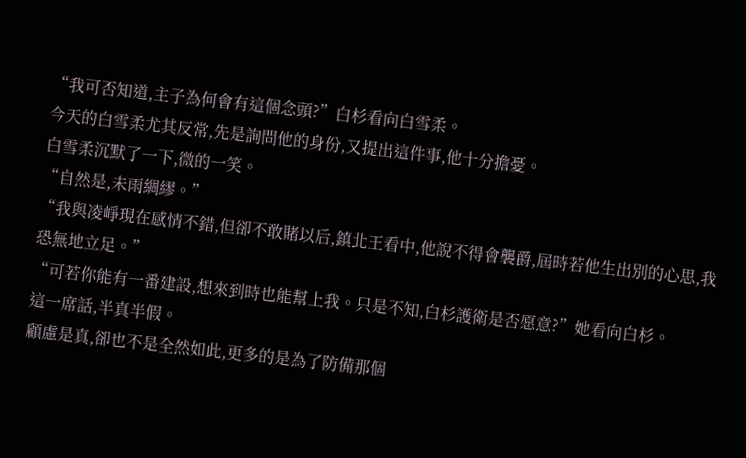“我可否知道,主子為何會有這個念頭?”白杉看向白雪柔。
今天的白雪柔尤其反常,先是詢問他的身份,又提出這件事,他十分擔憂。
白雪柔沉默了一下,微的一笑。
“自然是,未雨綢繆。”
“我與凌崢現在感情不錯,但卻不敢賭以后,鎮北王看中,他說不得會襲爵,屆時若他生出別的心思,我恐無地立足。”
“可若你能有一番建設,想來到時也能幫上我。只是不知,白杉護衛是否愿意?”她看向白杉。
這一席話,半真半假。
顧慮是真,卻也不是全然如此,更多的是為了防備那個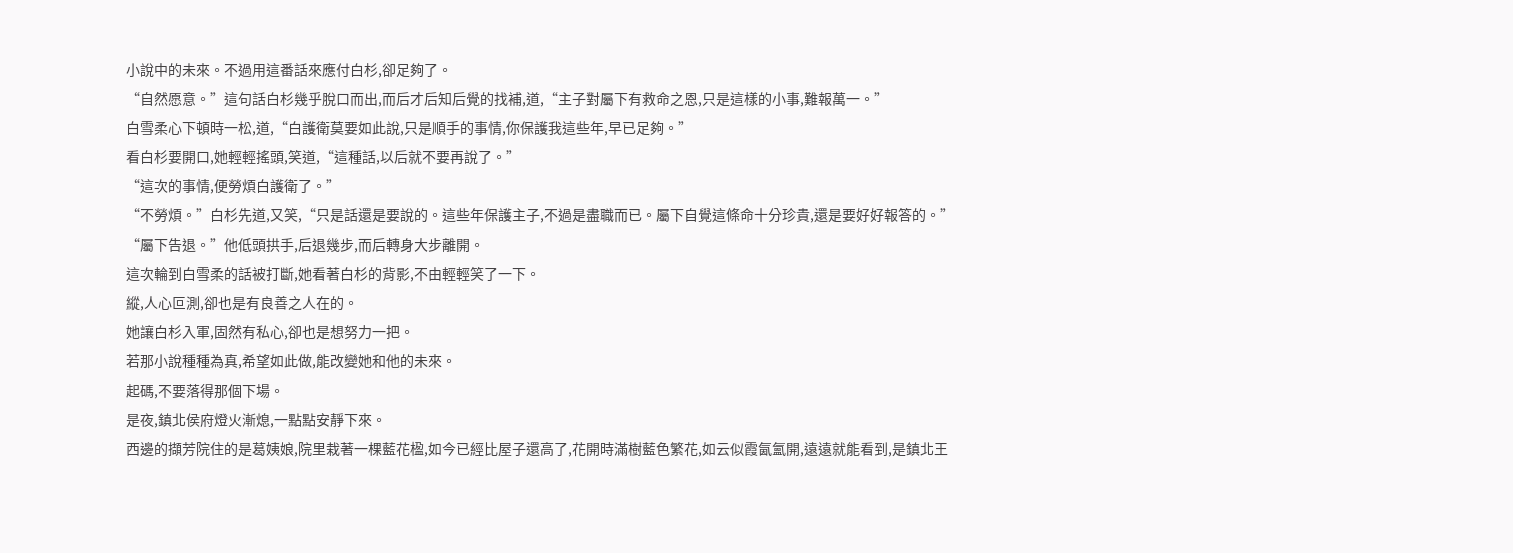小說中的未來。不過用這番話來應付白杉,卻足夠了。
“自然愿意。”這句話白杉幾乎脫口而出,而后才后知后覺的找補,道,“主子對屬下有救命之恩,只是這樣的小事,難報萬一。”
白雪柔心下頓時一松,道,“白護衛莫要如此說,只是順手的事情,你保護我這些年,早已足夠。”
看白杉要開口,她輕輕搖頭,笑道,“這種話,以后就不要再說了。”
“這次的事情,便勞煩白護衛了。”
“不勞煩。”白杉先道,又笑,“只是話還是要說的。這些年保護主子,不過是盡職而已。屬下自覺這條命十分珍貴,還是要好好報答的。”
“屬下告退。”他低頭拱手,后退幾步,而后轉身大步離開。
這次輪到白雪柔的話被打斷,她看著白杉的背影,不由輕輕笑了一下。
縱,人心叵測,卻也是有良善之人在的。
她讓白杉入軍,固然有私心,卻也是想努力一把。
若那小說種種為真,希望如此做,能改變她和他的未來。
起碼,不要落得那個下場。
是夜,鎮北侯府燈火漸熄,一點點安靜下來。
西邊的擷芳院住的是葛姨娘,院里栽著一棵藍花楹,如今已經比屋子還高了,花開時滿樹藍色繁花,如云似霞氤氳開,遠遠就能看到,是鎮北王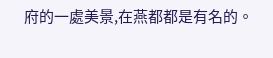府的一處美景,在燕都都是有名的。